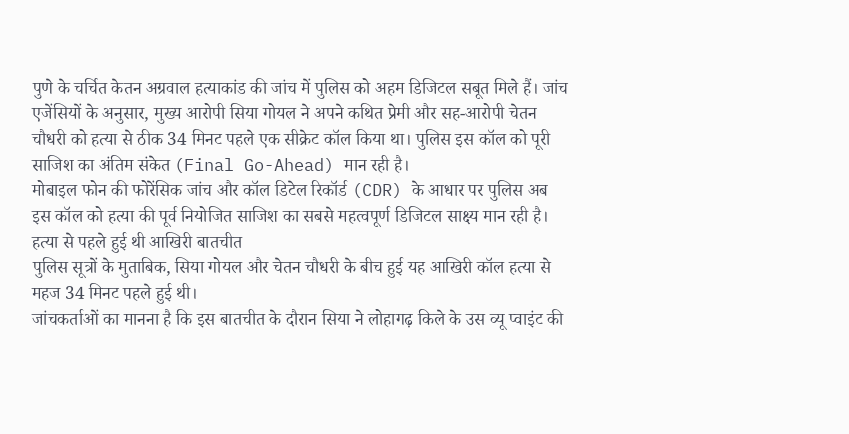पुणे के चर्चित केतन अग्रवाल हत्याकांड की जांच में पुलिस को अहम डिजिटल सबूत मिले हैं। जांच एजेंसियों के अनुसार, मुख्य आरोपी सिया गोयल ने अपने कथित प्रेमी और सह-आरोपी चेतन चौधरी को हत्या से ठीक 34 मिनट पहले एक सीक्रेट कॉल किया था। पुलिस इस कॉल को पूरी साजिश का अंतिम संकेत (Final Go-Ahead) मान रही है।
मोबाइल फोन की फोरेंसिक जांच और कॉल डिटेल रिकॉर्ड (CDR) के आधार पर पुलिस अब इस कॉल को हत्या की पूर्व नियोजित साजिश का सबसे महत्वपूर्ण डिजिटल साक्ष्य मान रही है।
हत्या से पहले हुई थी आखिरी बातचीत
पुलिस सूत्रों के मुताबिक, सिया गोयल और चेतन चौधरी के बीच हुई यह आखिरी कॉल हत्या से महज 34 मिनट पहले हुई थी।
जांचकर्ताओं का मानना है कि इस बातचीत के दौरान सिया ने लोहागढ़ किले के उस व्यू प्वाइंट की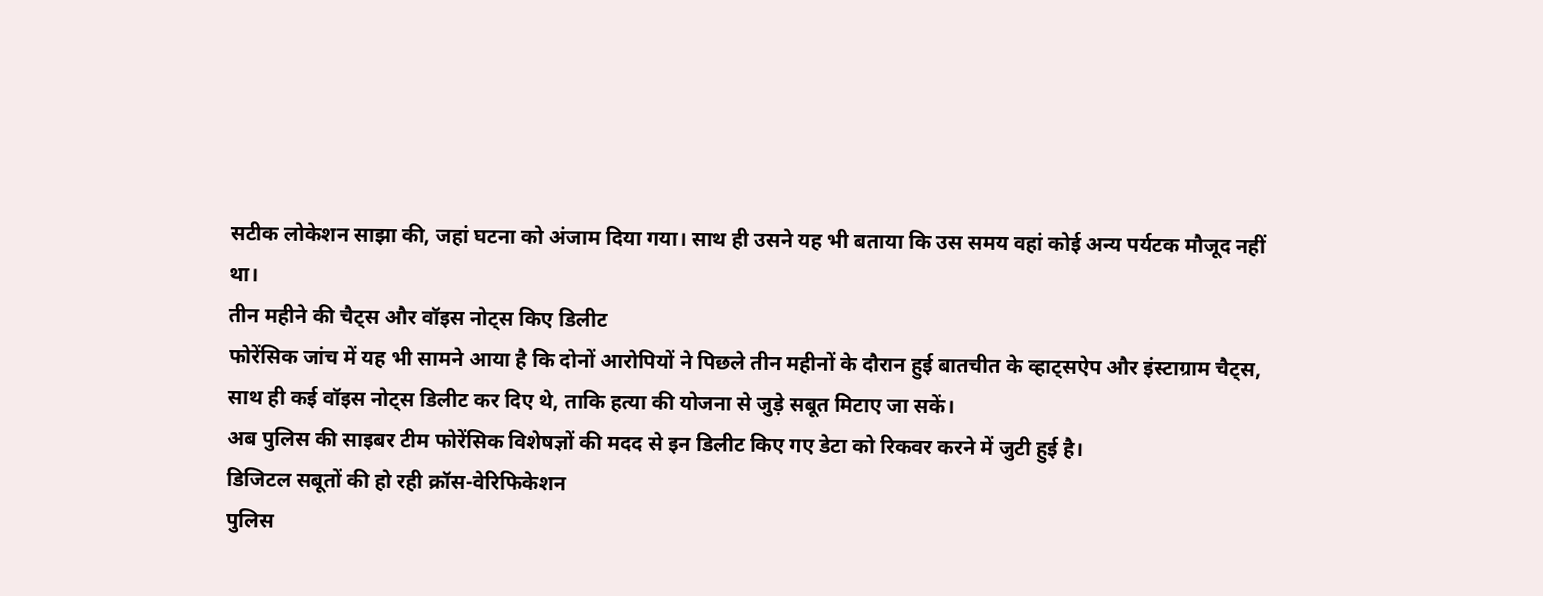सटीक लोकेशन साझा की, जहां घटना को अंजाम दिया गया। साथ ही उसने यह भी बताया कि उस समय वहां कोई अन्य पर्यटक मौजूद नहीं था।
तीन महीने की चैट्स और वॉइस नोट्स किए डिलीट
फोरेंसिक जांच में यह भी सामने आया है कि दोनों आरोपियों ने पिछले तीन महीनों के दौरान हुई बातचीत के व्हाट्सऐप और इंस्टाग्राम चैट्स, साथ ही कई वॉइस नोट्स डिलीट कर दिए थे, ताकि हत्या की योजना से जुड़े सबूत मिटाए जा सकें।
अब पुलिस की साइबर टीम फोरेंसिक विशेषज्ञों की मदद से इन डिलीट किए गए डेटा को रिकवर करने में जुटी हुई है।
डिजिटल सबूतों की हो रही क्रॉस-वेरिफिकेशन
पुलिस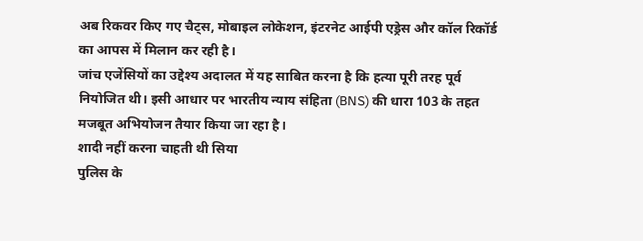अब रिकवर किए गए चैट्स, मोबाइल लोकेशन, इंटरनेट आईपी एड्रेस और कॉल रिकॉर्ड का आपस में मिलान कर रही है।
जांच एजेंसियों का उद्देश्य अदालत में यह साबित करना है कि हत्या पूरी तरह पूर्व नियोजित थी। इसी आधार पर भारतीय न्याय संहिता (BNS) की धारा 103 के तहत मजबूत अभियोजन तैयार किया जा रहा है।
शादी नहीं करना चाहती थी सिया
पुलिस के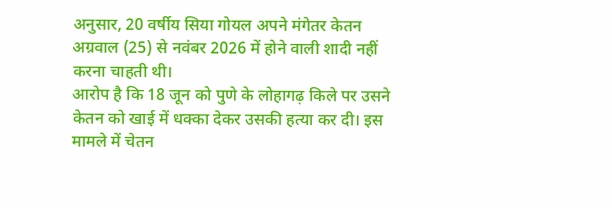अनुसार, 20 वर्षीय सिया गोयल अपने मंगेतर केतन अग्रवाल (25) से नवंबर 2026 में होने वाली शादी नहीं करना चाहती थी।
आरोप है कि 18 जून को पुणे के लोहागढ़ किले पर उसने केतन को खाई में धक्का देकर उसकी हत्या कर दी। इस मामले में चेतन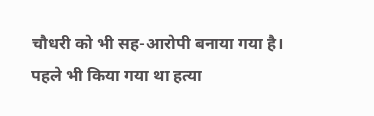चौधरी को भी सह-आरोपी बनाया गया है।
पहले भी किया गया था हत्या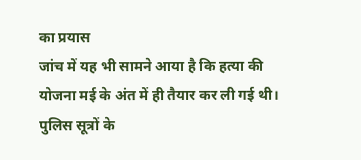का प्रयास
जांच में यह भी सामने आया है कि हत्या की योजना मई के अंत में ही तैयार कर ली गई थी।
पुलिस सूत्रों के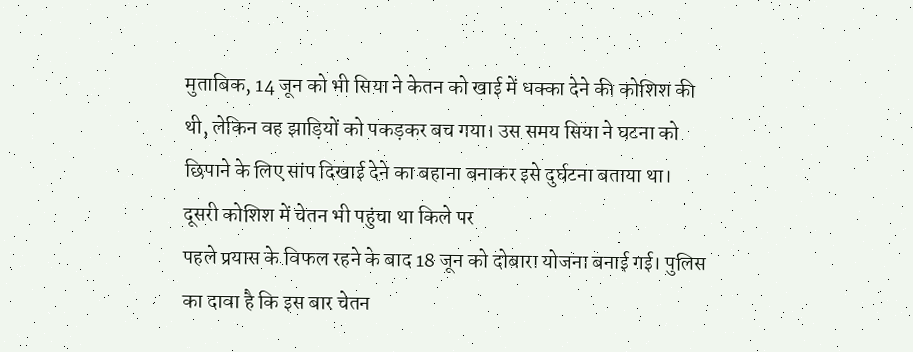मुताबिक, 14 जून को भी सिया ने केतन को खाई में धक्का देने की कोशिश की थी, लेकिन वह झाड़ियों को पकड़कर बच गया। उस समय सिया ने घटना को छिपाने के लिए सांप दिखाई देने का बहाना बनाकर इसे दुर्घटना बताया था।
दूसरी कोशिश में चेतन भी पहुंचा था किले पर
पहले प्रयास के विफल रहने के बाद 18 जून को दोबारा योजना बनाई गई। पुलिस का दावा है कि इस बार चेतन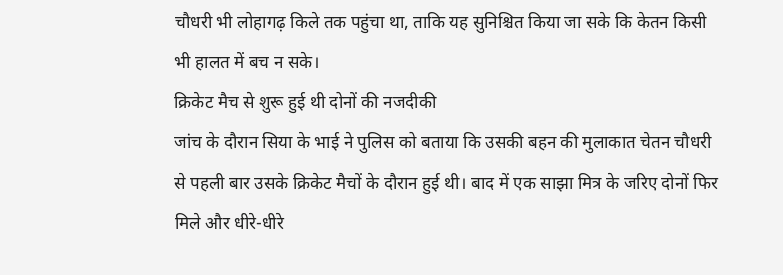चौधरी भी लोहागढ़ किले तक पहुंचा था, ताकि यह सुनिश्चित किया जा सके कि केतन किसी भी हालत में बच न सके।
क्रिकेट मैच से शुरू हुई थी दोनों की नजदीकी
जांच के दौरान सिया के भाई ने पुलिस को बताया कि उसकी बहन की मुलाकात चेतन चौधरी से पहली बार उसके क्रिकेट मैचों के दौरान हुई थी। बाद में एक साझा मित्र के जरिए दोनों फिर मिले और धीरे-धीरे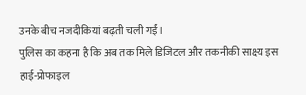उनके बीच नजदीकियां बढ़ती चली गईं।
पुलिस का कहना है कि अब तक मिले डिजिटल और तकनीकी साक्ष्य इस हाई-प्रोफाइल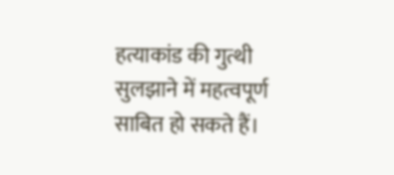हत्याकांड की गुत्थी सुलझाने में महत्वपूर्ण साबित हो सकते हैं।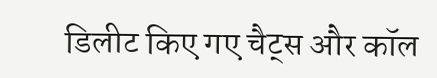डिलीट किए गए चैट्स और कॉल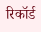रिकॉर्ड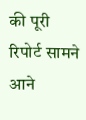की पूरी रिपोर्ट सामने आने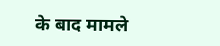के बाद मामले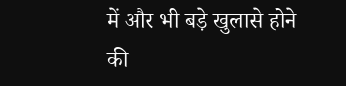में और भी बड़े खुलासे होने की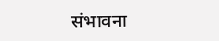संभावना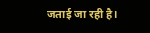जताई जा रही है।